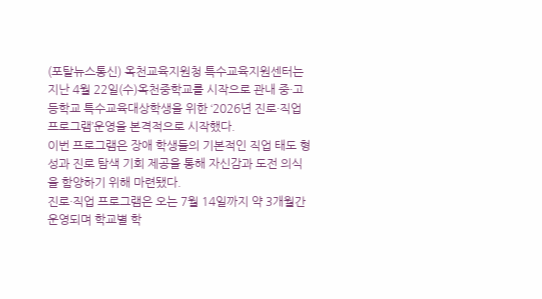(포탈뉴스통신) 옥천교육지원청 특수교육지원센터는 지난 4월 22일(수)옥천중학교를 시작으로 관내 중·고등학교 특수교육대상학생을 위한 ‘2026년 진로·직업 프로그램’운영을 본격적으로 시작했다.
이번 프로그램은 장애 학생들의 기본적인 직업 태도 형성과 진로 탐색 기회 제공을 통해 자신감과 도전 의식을 함양하기 위해 마련됐다.
진로·직업 프로그램은 오는 7월 14일까지 약 3개월간 운영되며 학교별 학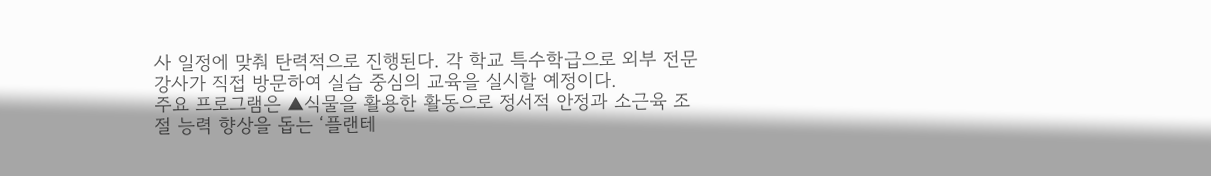사 일정에 맞춰 탄력적으로 진행된다. 각 학교 특수학급으로 외부 전문 강사가 직접 방문하여 실습 중심의 교육을 실시할 예정이다.
주요 프로그램은 ▲식물을 활용한 활동으로 정서적 안정과 소근육 조절 능력 향상을 돕는 ‘플랜테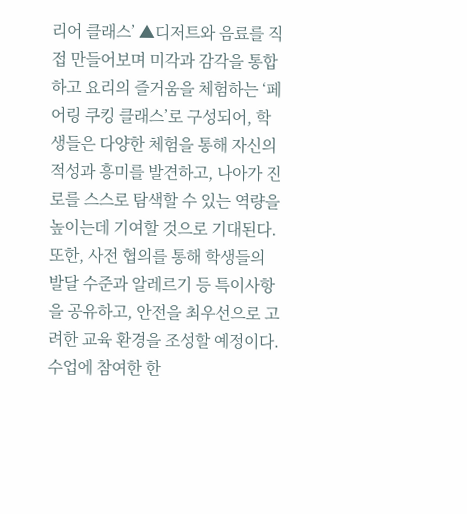리어 클래스’ ▲디저트와 음료를 직접 만들어보며 미각과 감각을 통합하고 요리의 즐거움을 체험하는 ‘페어링 쿠킹 클래스’로 구성되어, 학생들은 다양한 체험을 통해 자신의 적성과 흥미를 발견하고, 나아가 진로를 스스로 탐색할 수 있는 역량을 높이는데 기여할 것으로 기대된다.
또한, 사전 협의를 통해 학생들의 발달 수준과 알레르기 등 특이사항을 공유하고, 안전을 최우선으로 고려한 교육 환경을 조성할 예정이다.
수업에 참여한 한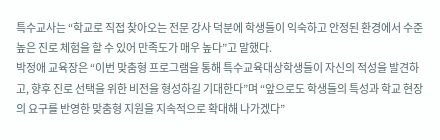특수교사는 “학교로 직접 찾아오는 전문 강사 덕분에 학생들이 익숙하고 안정된 환경에서 수준 높은 진로 체험을 할 수 있어 만족도가 매우 높다”고 말했다.
박정애 교육장은 “이번 맞춤형 프로그램을 통해 특수교육대상학생들이 자신의 적성을 발견하고, 향후 진로 선택을 위한 비전을 형성하길 기대한다”며 “앞으로도 학생들의 특성과 학교 현장의 요구를 반영한 맞춤형 지원을 지속적으로 확대해 나가겠다”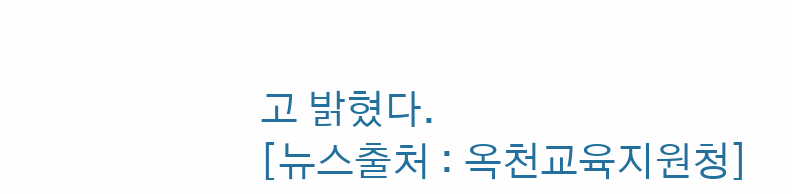고 밝혔다.
[뉴스출처 : 옥천교육지원청]